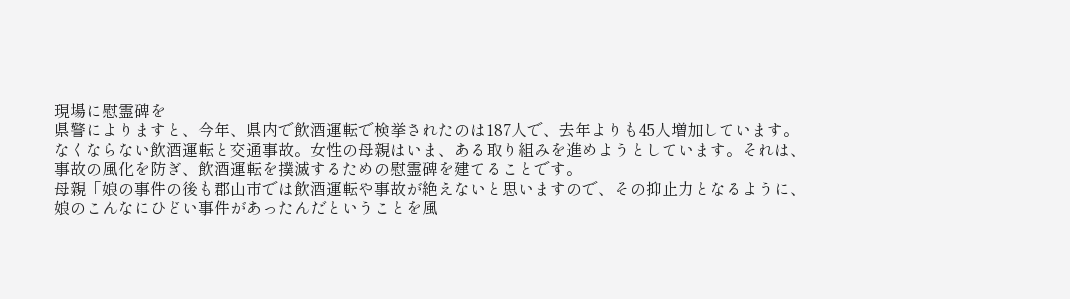現場に慰霊碑を
県警によりますと、今年、県内で飲酒運転で検挙されたのは187人で、去年よりも45人増加しています。
なくならない飲酒運転と交通事故。女性の母親はいま、ある取り組みを進めようとしています。それは、事故の風化を防ぎ、飲酒運転を撲滅するための慰霊碑を建てることです。
母親「娘の事件の後も郡山市では飲酒運転や事故が絶えないと思いますので、その抑止力となるように、娘のこんなにひどい事件があったんだということを風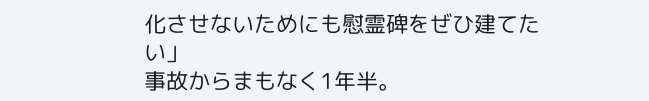化させないためにも慰霊碑をぜひ建てたい」
事故からまもなく1年半。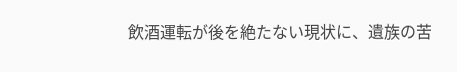飲酒運転が後を絶たない現状に、遺族の苦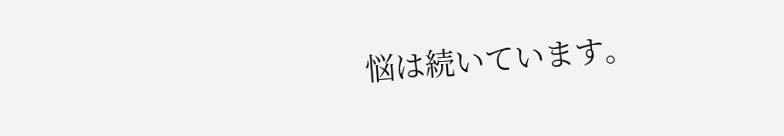悩は続いています。